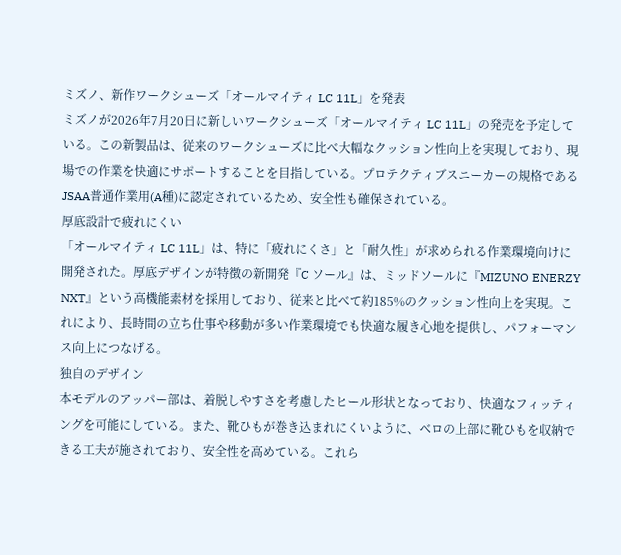ミズノ、新作ワークシューズ「オールマイティ LC 11L」を発表
ミズノが2026年7月20日に新しいワークシューズ「オールマイティ LC 11L」の発売を予定している。この新製品は、従来のワークシューズに比べ大幅なクッション性向上を実現しており、現場での作業を快適にサポートすることを目指している。プロテクティブスニーカーの規格であるJSAA普通作業用(A種)に認定されているため、安全性も確保されている。
厚底設計で疲れにくい
「オールマイティ LC 11L」は、特に「疲れにくさ」と「耐久性」が求められる作業環境向けに開発された。厚底デザインが特徴の新開発『C ソール』は、ミッドソールに『MIZUNO ENERZY NXT』という高機能素材を採用しており、従来と比べて約185%のクッション性向上を実現。これにより、長時間の立ち仕事や移動が多い作業環境でも快適な履き心地を提供し、パフォーマンス向上につなげる。
独自のデザイン
本モデルのアッパー部は、着脱しやすさを考慮したヒール形状となっており、快適なフィッティングを可能にしている。また、靴ひもが巻き込まれにくいように、ベロの上部に靴ひもを収納できる工夫が施されており、安全性を高めている。これら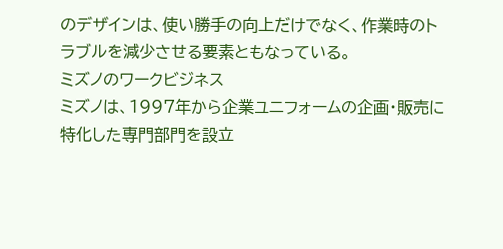のデザインは、使い勝手の向上だけでなく、作業時のトラブルを減少させる要素ともなっている。
ミズノのワークビジネス
ミズノは、1997年から企業ユニフォームの企画・販売に特化した専門部門を設立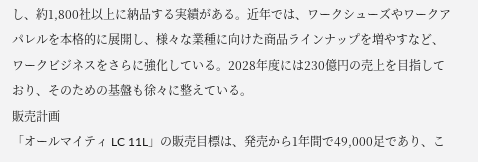し、約1,800社以上に納品する実績がある。近年では、ワークシューズやワークアパレルを本格的に展開し、様々な業種に向けた商品ラインナップを増やすなど、ワークビジネスをさらに強化している。2028年度には230億円の売上を目指しており、そのための基盤も徐々に整えている。
販売計画
「オールマイティ LC 11L」の販売目標は、発売から1年間で49,000足であり、こ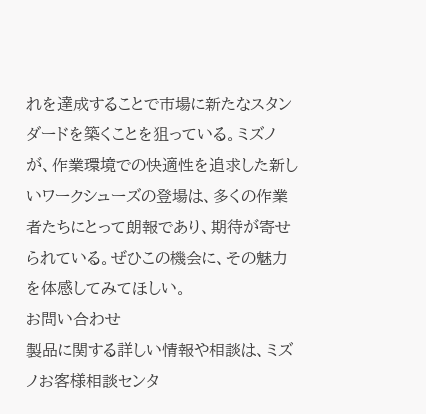れを達成することで市場に新たなスタンダードを築くことを狙っている。ミズノが、作業環境での快適性を追求した新しいワークシューズの登場は、多くの作業者たちにとって朗報であり、期待が寄せられている。ぜひこの機会に、その魅力を体感してみてほしい。
お問い合わせ
製品に関する詳しい情報や相談は、ミズノお客様相談センタ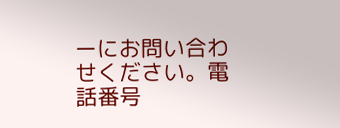ーにお問い合わせください。電話番号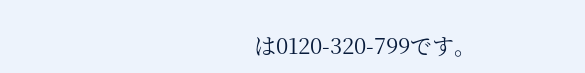は0120-320-799です。